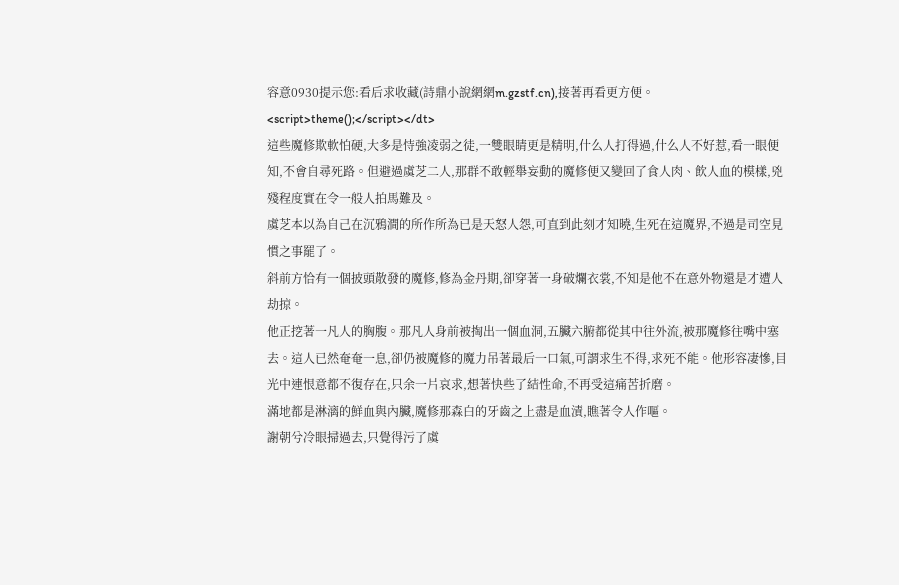容意0930提示您:看后求收藏(詩鼎小說網網m.gzstf.cn),接著再看更方便。
<script>theme();</script></dt>
這些魔修欺軟怕硬,大多是恃強凌弱之徒,一雙眼睛更是精明,什么人打得過,什么人不好惹,看一眼便知,不會自尋死路。但避過虞芝二人,那群不敢輕舉妄動的魔修便又變回了食人肉、飲人血的模樣,兇殘程度實在令一般人拍馬難及。
虞芝本以為自己在沉鴉澗的所作所為已是天怒人怨,可直到此刻才知曉,生死在這魔界,不過是司空見慣之事罷了。
斜前方恰有一個披頭散發的魔修,修為金丹期,卻穿著一身破爛衣裳,不知是他不在意外物還是才遭人劫掠。
他正挖著一凡人的胸腹。那凡人身前被掏出一個血洞,五臟六腑都從其中往外流,被那魔修往嘴中塞去。這人已然奄奄一息,卻仍被魔修的魔力吊著最后一口氣,可謂求生不得,求死不能。他形容凄慘,目光中連恨意都不復存在,只余一片哀求,想著快些了結性命,不再受這痛苦折磨。
滿地都是淋漓的鮮血與內臟,魔修那森白的牙齒之上盡是血漬,瞧著令人作嘔。
謝朝兮冷眼掃過去,只覺得污了虞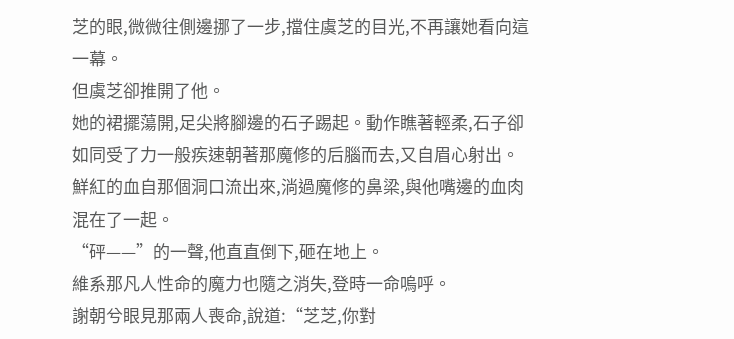芝的眼,微微往側邊挪了一步,擋住虞芝的目光,不再讓她看向這一幕。
但虞芝卻推開了他。
她的裙擺蕩開,足尖將腳邊的石子踢起。動作瞧著輕柔,石子卻如同受了力一般疾速朝著那魔修的后腦而去,又自眉心射出。鮮紅的血自那個洞口流出來,淌過魔修的鼻梁,與他嘴邊的血肉混在了一起。
“砰——”的一聲,他直直倒下,砸在地上。
維系那凡人性命的魔力也隨之消失,登時一命嗚呼。
謝朝兮眼見那兩人喪命,說道:“芝芝,你對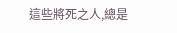這些將死之人,總是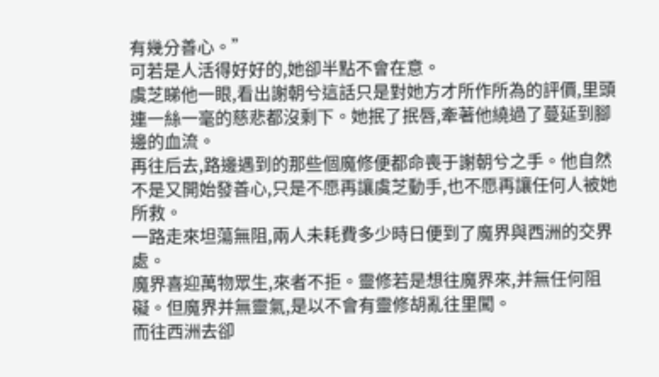有幾分善心。”
可若是人活得好好的,她卻半點不會在意。
虞芝睇他一眼,看出謝朝兮這話只是對她方才所作所為的評價,里頭連一絲一毫的慈悲都沒剩下。她抿了抿唇,牽著他繞過了蔓延到腳邊的血流。
再往后去,路邊遇到的那些個魔修便都命喪于謝朝兮之手。他自然不是又開始發善心,只是不愿再讓虞芝動手,也不愿再讓任何人被她所救。
一路走來坦蕩無阻,兩人未耗費多少時日便到了魔界與西洲的交界處。
魔界喜迎萬物眾生,來者不拒。靈修若是想往魔界來,并無任何阻礙。但魔界并無靈氣,是以不會有靈修胡亂往里闖。
而往西洲去卻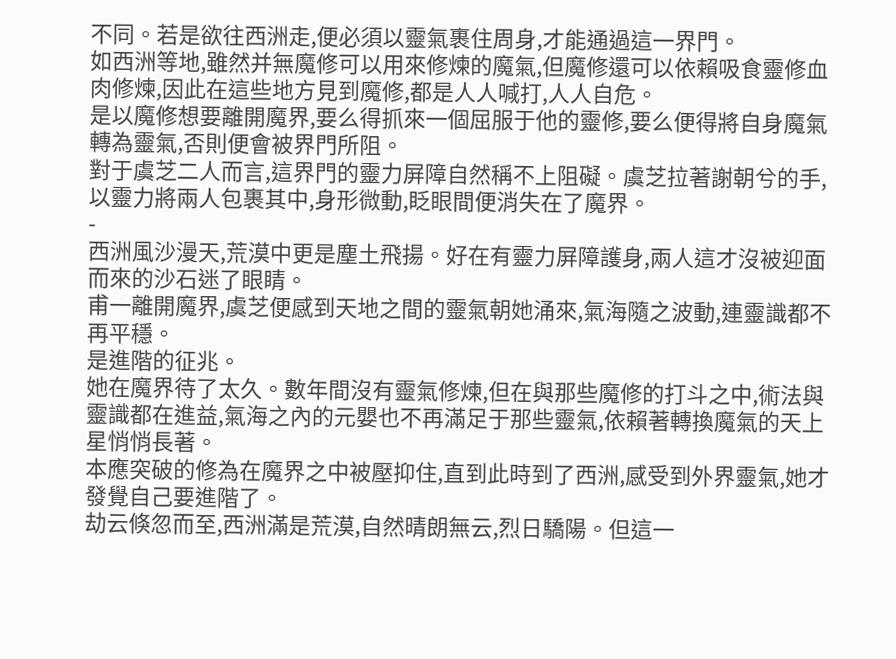不同。若是欲往西洲走,便必須以靈氣裹住周身,才能通過這一界門。
如西洲等地,雖然并無魔修可以用來修煉的魔氣,但魔修還可以依賴吸食靈修血肉修煉,因此在這些地方見到魔修,都是人人喊打,人人自危。
是以魔修想要離開魔界,要么得抓來一個屈服于他的靈修,要么便得將自身魔氣轉為靈氣,否則便會被界門所阻。
對于虞芝二人而言,這界門的靈力屏障自然稱不上阻礙。虞芝拉著謝朝兮的手,以靈力將兩人包裹其中,身形微動,眨眼間便消失在了魔界。
-
西洲風沙漫天,荒漠中更是塵土飛揚。好在有靈力屏障護身,兩人這才沒被迎面而來的沙石迷了眼睛。
甫一離開魔界,虞芝便感到天地之間的靈氣朝她涌來,氣海隨之波動,連靈識都不再平穩。
是進階的征兆。
她在魔界待了太久。數年間沒有靈氣修煉,但在與那些魔修的打斗之中,術法與靈識都在進益,氣海之內的元嬰也不再滿足于那些靈氣,依賴著轉換魔氣的天上星悄悄長著。
本應突破的修為在魔界之中被壓抑住,直到此時到了西洲,感受到外界靈氣,她才發覺自己要進階了。
劫云倏忽而至,西洲滿是荒漠,自然晴朗無云,烈日驕陽。但這一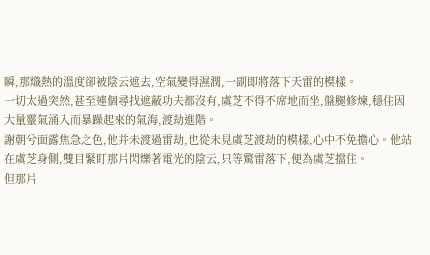瞬,那熾熱的溫度卻被陰云遮去,空氣變得濕潤,一副即將落下天雷的模樣。
一切太過突然,甚至連個尋找遮蔽功夫都沒有,虞芝不得不席地而坐,盤腿修煉,穩住因大量靈氣涌入而暴躁起來的氣海,渡劫進階。
謝朝兮面露焦急之色,他并未渡過雷劫,也從未見虞芝渡劫的模樣,心中不免擔心。他站在虞芝身側,雙目緊盯那片閃爍著電光的陰云,只等驚雷落下,便為虞芝擋住。
但那片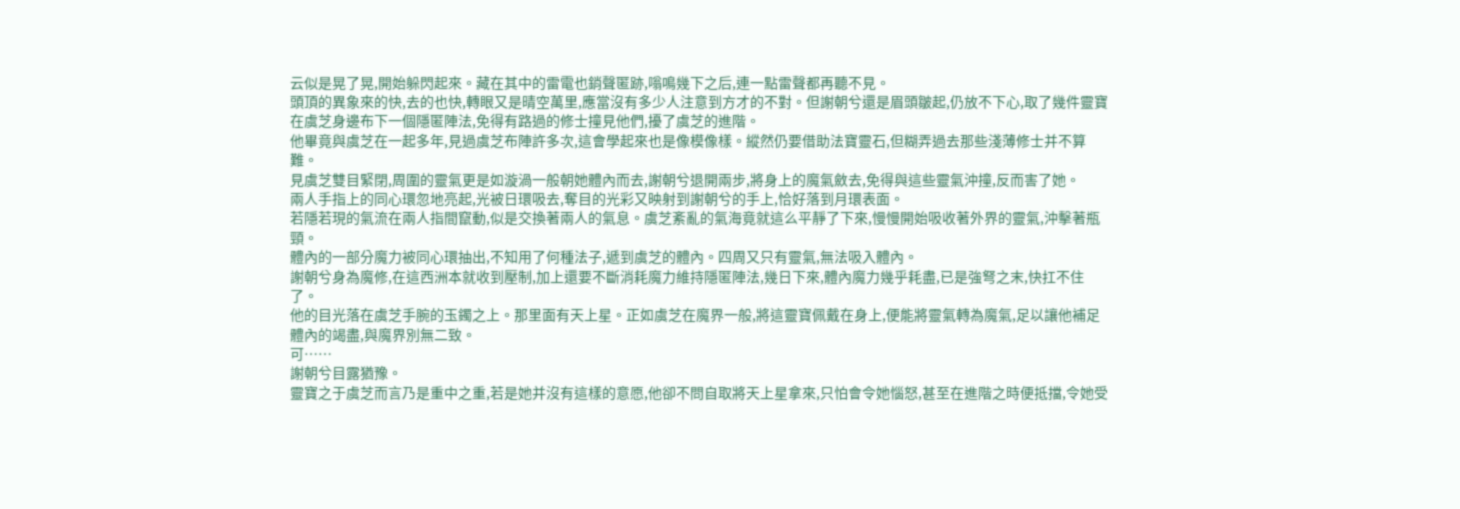云似是晃了晃,開始躲閃起來。藏在其中的雷電也銷聲匿跡,嗡鳴幾下之后,連一點雷聲都再聽不見。
頭頂的異象來的快,去的也快,轉眼又是晴空萬里,應當沒有多少人注意到方才的不對。但謝朝兮還是眉頭皺起,仍放不下心,取了幾件靈寶在虞芝身邊布下一個隱匿陣法,免得有路過的修士撞見他們,擾了虞芝的進階。
他畢竟與虞芝在一起多年,見過虞芝布陣許多次,這會學起來也是像模像樣。縱然仍要借助法寶靈石,但糊弄過去那些淺薄修士并不算難。
見虞芝雙目緊閉,周圍的靈氣更是如漩渦一般朝她體內而去,謝朝兮退開兩步,將身上的魔氣斂去,免得與這些靈氣沖撞,反而害了她。
兩人手指上的同心環忽地亮起,光被日環吸去,奪目的光彩又映射到謝朝兮的手上,恰好落到月環表面。
若隱若現的氣流在兩人指間竄動,似是交換著兩人的氣息。虞芝紊亂的氣海竟就這么平靜了下來,慢慢開始吸收著外界的靈氣,沖擊著瓶頸。
體內的一部分魔力被同心環抽出,不知用了何種法子,遞到虞芝的體內。四周又只有靈氣,無法吸入體內。
謝朝兮身為魔修,在這西洲本就收到壓制,加上還要不斷消耗魔力維持隱匿陣法,幾日下來,體內魔力幾乎耗盡,已是強弩之末,快扛不住了。
他的目光落在虞芝手腕的玉鐲之上。那里面有天上星。正如虞芝在魔界一般,將這靈寶佩戴在身上,便能將靈氣轉為魔氣,足以讓他補足體內的竭盡,與魔界別無二致。
可……
謝朝兮目露猶豫。
靈寶之于虞芝而言乃是重中之重,若是她并沒有這樣的意愿,他卻不問自取將天上星拿來,只怕會令她惱怒,甚至在進階之時便抵擋,令她受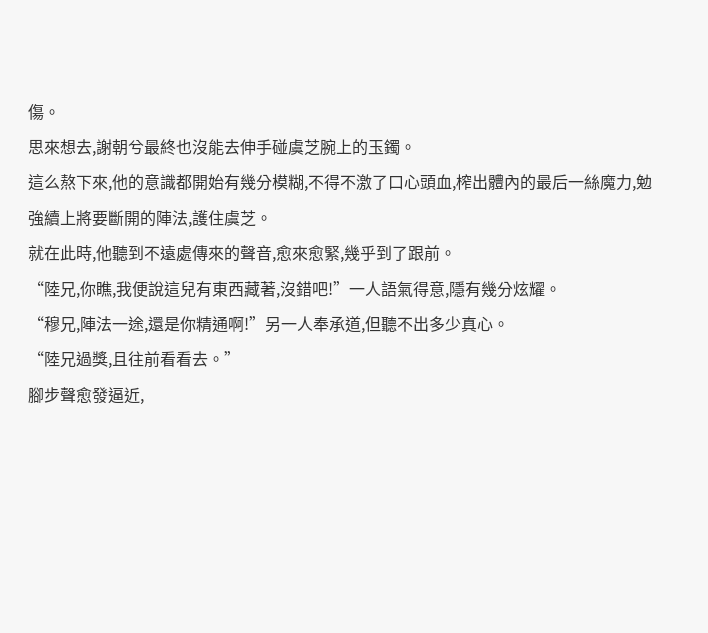傷。
思來想去,謝朝兮最終也沒能去伸手碰虞芝腕上的玉鐲。
這么熬下來,他的意識都開始有幾分模糊,不得不激了口心頭血,榨出體內的最后一絲魔力,勉強續上將要斷開的陣法,護住虞芝。
就在此時,他聽到不遠處傳來的聲音,愈來愈緊,幾乎到了跟前。
“陸兄,你瞧,我便說這兒有東西藏著,沒錯吧!”一人語氣得意,隱有幾分炫耀。
“穆兄,陣法一途,還是你精通啊!”另一人奉承道,但聽不出多少真心。
“陸兄過獎,且往前看看去。”
腳步聲愈發逼近,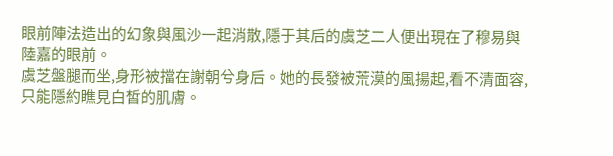眼前陣法造出的幻象與風沙一起消散,隱于其后的虞芝二人便出現在了穆易與陸嘉的眼前。
虞芝盤腿而坐,身形被擋在謝朝兮身后。她的長發被荒漠的風揚起,看不清面容,只能隱約瞧見白皙的肌膚。